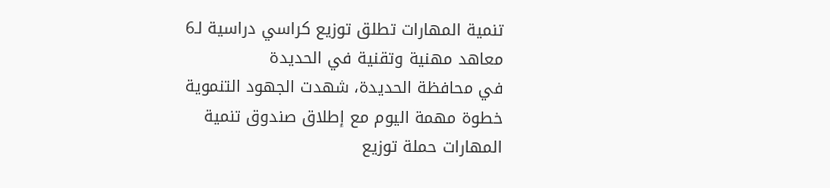تنمية المهارات تطلق توزيع كراسي دراسية لـ6 معاهد مهنية وتقنية في الحديدة
في محافظة الحديدة، شهدت الجهود التنموية خطوة مهمة اليوم مع إطلاق صندوق تنمية المهارات حملة توزيع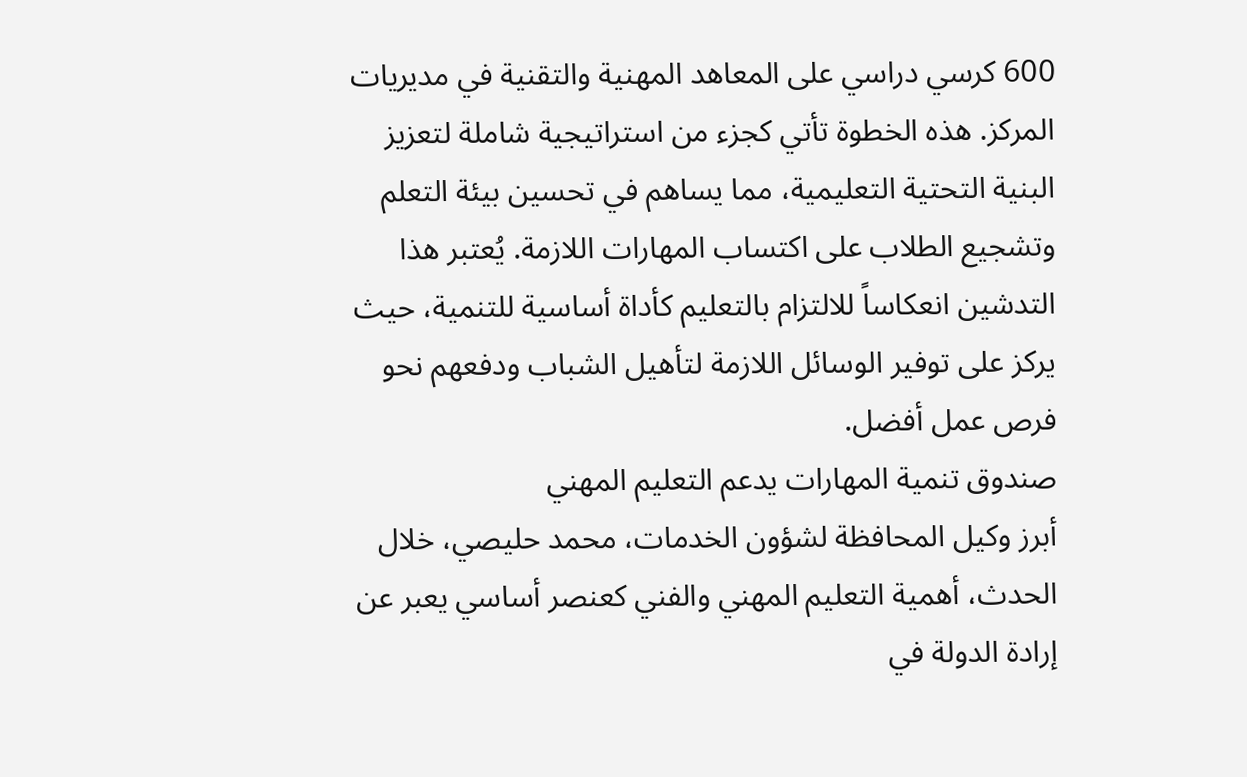600 كرسي دراسي على المعاهد المهنية والتقنية في مديريات المركز. هذه الخطوة تأتي كجزء من استراتيجية شاملة لتعزيز البنية التحتية التعليمية، مما يساهم في تحسين بيئة التعلم وتشجيع الطلاب على اكتساب المهارات اللازمة. يُعتبر هذا التدشين انعكاساً للالتزام بالتعليم كأداة أساسية للتنمية، حيث يركز على توفير الوسائل اللازمة لتأهيل الشباب ودفعهم نحو فرص عمل أفضل.
صندوق تنمية المهارات يدعم التعليم المهني
أبرز وكيل المحافظة لشؤون الخدمات، محمد حليصي، خلال الحدث، أهمية التعليم المهني والفني كعنصر أساسي يعبر عن إرادة الدولة في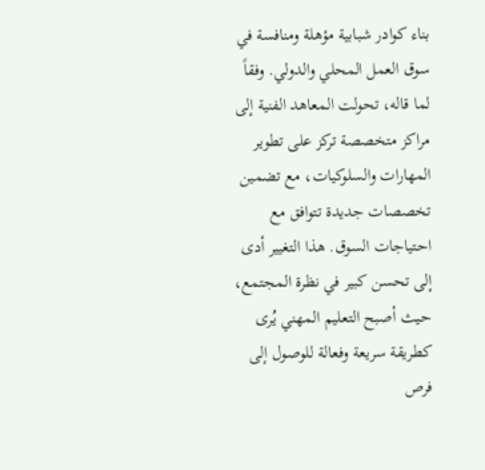بناء كوادر شبابية مؤهلة ومنافسة في سوق العمل المحلي والدولي. وفقاً لما قاله، تحولت المعاهد الفنية إلى مراكز متخصصة تركز على تطوير المهارات والسلوكيات، مع تضمين تخصصات جديدة تتوافق مع احتياجات السوق. هذا التغيير أدى إلى تحسن كبير في نظرة المجتمع، حيث أصبح التعليم المهني يُرى كطريقة سريعة وفعالة للوصول إلى فرص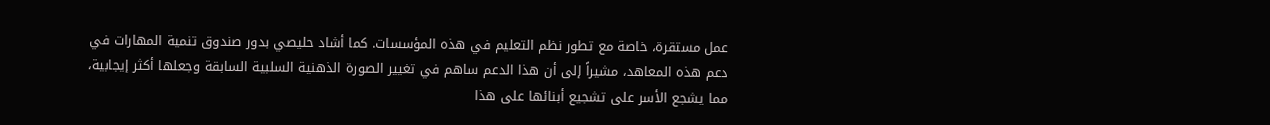عمل مستقرة، خاصة مع تطور نظم التعليم في هذه المؤسسات. كما أشاد حليصي بدور صندوق تنمية المهارات في دعم هذه المعاهد، مشيراً إلى أن هذا الدعم ساهم في تغيير الصورة الذهنية السلبية السابقة وجعلها أكثر إيجابية، مما يشجع الأسر على تشجيع أبنائها على هذا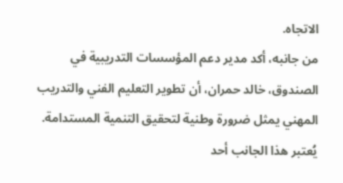الاتجاه.
من جانبه، أكد مدير دعم المؤسسات التدريبية في الصندوق، خالد حمران، أن تطوير التعليم الفني والتدريب المهني يمثل ضرورة وطنية لتحقيق التنمية المستدامة. يُعتبر هذا الجانب أحد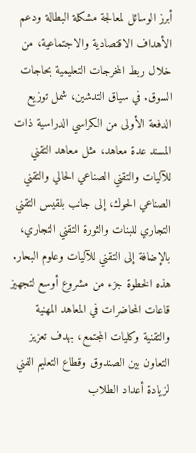أبرز الوسائل لمعالجة مشكلة البطالة ودعم الأهداف الاقتصادية والاجتماعية، من خلال ربط المخرجات التعليمية بحاجات السوق. في سياق التدشين، شمل توزيع الدفعة الأولى من الكراسي الدراسية ذات المسند عدة معاهد، مثل معاهد التقني للآليات والتقني الصناعي الحالي والتقني الصناعي الحوك، إلى جانب بلقيس التقني التجاري للبنات والثورة التقني التجاري، بالإضافة إلى التقني للآليات وعلوم البحار. هذه الخطوة جزء من مشروع أوسع لتجهيز قاعات المحاضرات في المعاهد المهنية والتقنية وكليات المجتمع، بهدف تعزيز التعاون بين الصندوق وقطاع التعليم الفني لزيادة أعداد الطلاب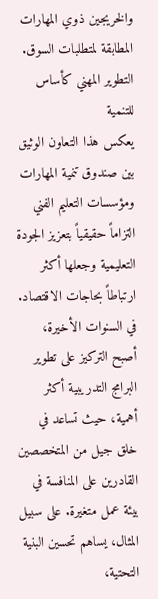والخريجين ذوي المهارات المطابقة لمتطلبات السوق.
التطوير المهني كأساس للتنمية
يعكس هذا التعاون الوثيق بين صندوق تنمية المهارات ومؤسسات التعليم الفني التزاماً حقيقياً بتعزيز الجودة التعليمية وجعلها أكثر ارتباطاً بحاجات الاقتصاد. في السنوات الأخيرة، أصبح التركيز على تطوير البرامج التدريبية أكثر أهمية، حيث تساعد في خلق جيل من المتخصصين القادرين على المنافسة في بيئة عمل متغيرة. على سبيل المثال، يساهم تحسين البنية التحتية،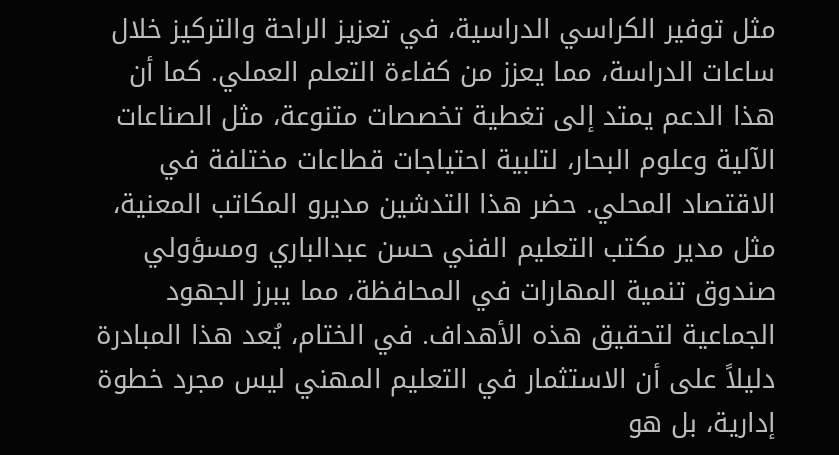مثل توفير الكراسي الدراسية، في تعزيز الراحة والتركيز خلال ساعات الدراسة، مما يعزز من كفاءة التعلم العملي. كما أن هذا الدعم يمتد إلى تغطية تخصصات متنوعة، مثل الصناعات الآلية وعلوم البحار، لتلبية احتياجات قطاعات مختلفة في الاقتصاد المحلي. حضر هذا التدشين مديرو المكاتب المعنية، مثل مدير مكتب التعليم الفني حسن عبدالباري ومسؤولي صندوق تنمية المهارات في المحافظة، مما يبرز الجهود الجماعية لتحقيق هذه الأهداف. في الختام، يُعد هذا المبادرة دليلاً على أن الاستثمار في التعليم المهني ليس مجرد خطوة إدارية، بل هو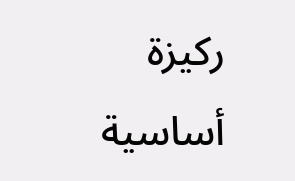ركيزة أساسية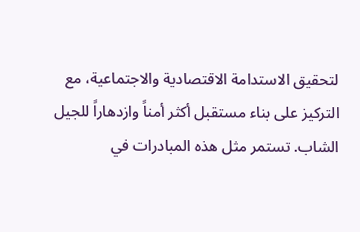لتحقيق الاستدامة الاقتصادية والاجتماعية، مع التركيز على بناء مستقبل أكثر أمناً وازدهاراً للجيل الشاب. تستمر مثل هذه المبادرات في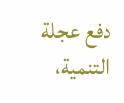دفع عجلة التنمية،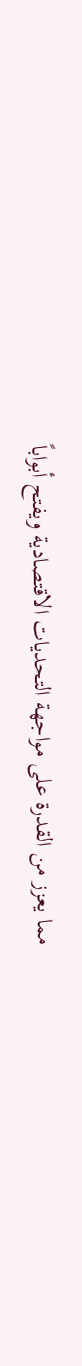مما يعزز من القدرة على مواجهة التحديات الاقتصادية ويفتح أبواباً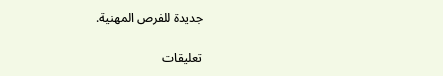جديدة للفرص المهنية.

تعليقات